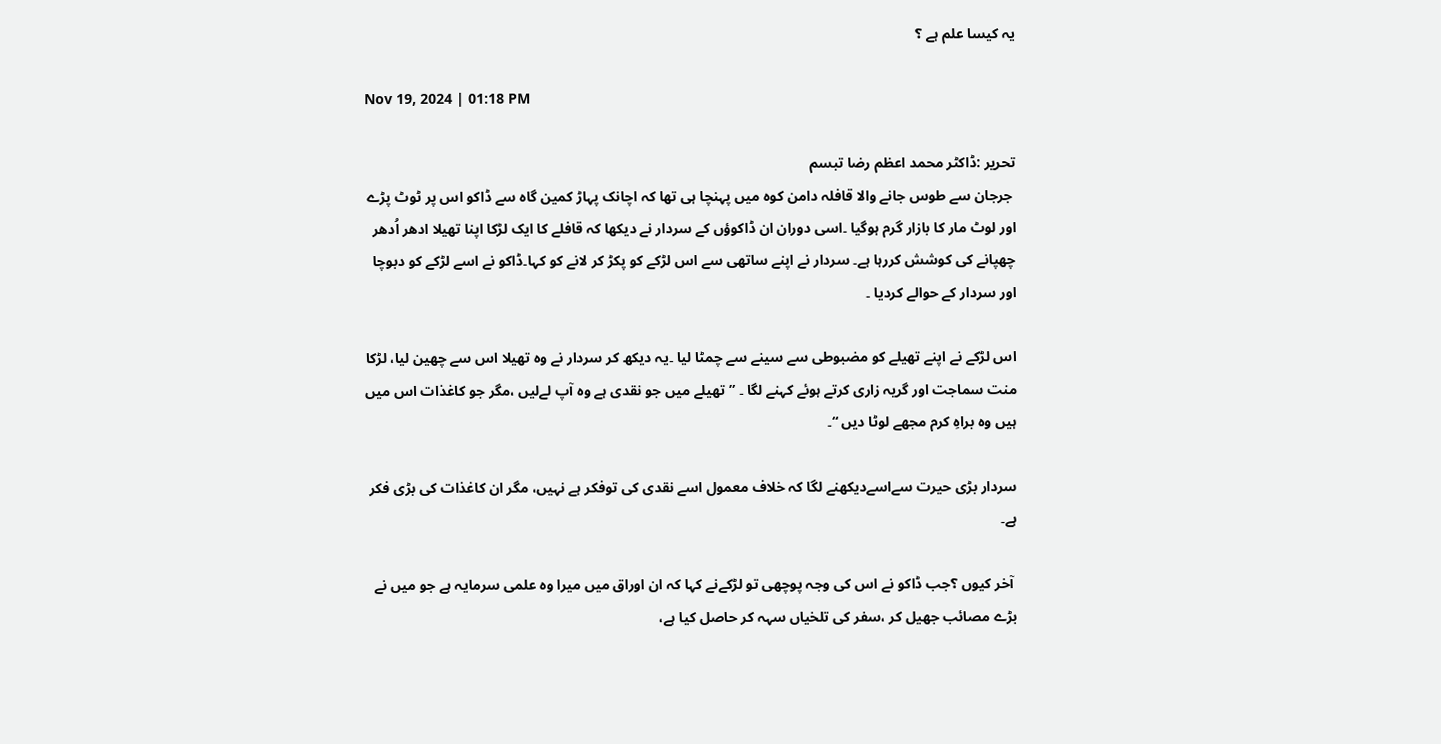یہ کیسا علم ہے ؟

Nov 19, 2024 | 01:18 PM

تحریر :ڈاکٹر محمد اعظم رضا تبسم
 جرجان سے طوس جانے والا قافلہ دامن کوہ میں پہنچا ہی تھا کہ اچانک پہاڑ کمین گاہ سے ڈاکو اس پر ٹوٹ پڑے اور لوٹ مار کا بازار گرم ہوگیا ۔اسی دوران ان ڈاکوؤں کے سردار نے دیکھا کہ قافلے کا ایک لڑکا اپنا تھیلا ادھر اُدھر چھپانے کی کوشش کررہا ہے۔ سردار نے اپنے ساتھی سے اس لڑکے کو پکڑ کر لانے کو کہا۔ڈاکو نے اسے لڑکے کو دبوچا اور سردار کے حوالے کردیا ۔

اس لڑکے نے اپنے تھیلے کو مضبوطی سے سینے سے چمٹا لیا ۔یہ دیکھ کر سردار نے وہ تھیلا اس سے چھین لیا، لڑکا منت سماجت اور گریہ زاری کرتے ہوئے کہنے لگا ۔ ”تھیلے میں جو نقدی ہے وہ آپ لےلیں ،مگر جو کاغذات اس میں ہیں وہ براہِ کرم مجھے لوٹا دیں “۔

سردار بڑی حیرت سےاسےدیکھنے لگا کہ خلاف معمول اسے نقدی کی توفکر ہے نہیں، مگر ان کاغذات کی بڑی فکر ہے۔

 آخر کیوں ؟جب ڈاکو نے اس کی وجہ پوچھی تو لڑکےنے کہا کہ ان اوراق میں میرا وہ علمی سرمایہ ہے جو میں نے بڑے مصائب جھیل کر ،سفر کی تلخیاں سہہ کر حاصل کیا ہے،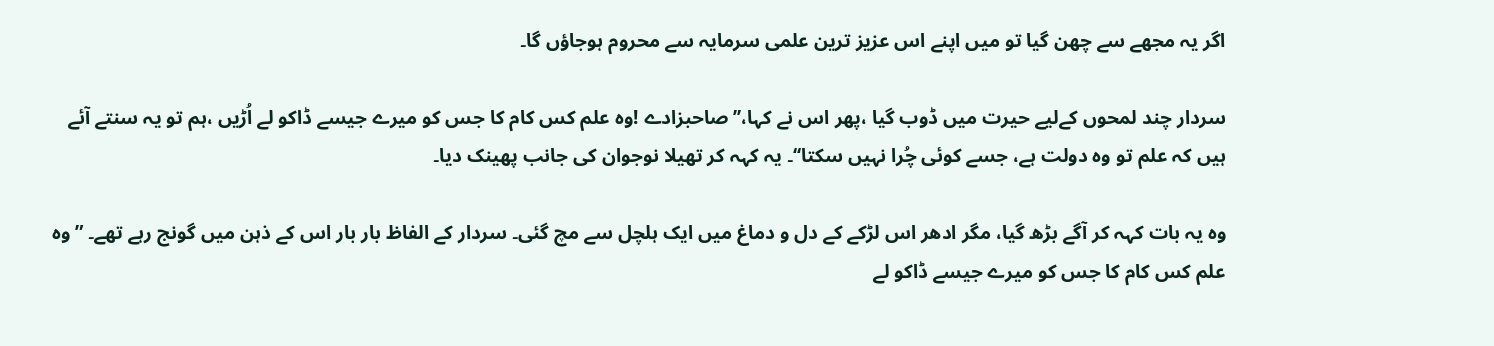اگر یہ مجھے سے چھن گیا تو میں اپنے اس عزیز ترین علمی سرمایہ سے محروم ہوجاؤں گا۔

سردار چند لمحوں کےلیے حیرت میں ڈوب گیا ،پھر اس نے کہا،’’ صاحبزادے !وہ علم کس کام کا جس کو میرے جیسے ڈاکو لے اُڑیں ،ہم تو یہ سنتے آئے ہیں کہ علم تو وہ دولت ہے، جسے کوئی چُرا نہیں سکتا‘‘۔ یہ کہہ کر تھیلا نوجوان کی جانب پھینک دیا۔

وہ یہ بات کہہ کر آگے بڑھ گیا، مگر ادھر اس لڑکے کے دل و دماغ میں ایک ہلچل سے مچ گئی۔ سردار کے الفاظ بار بار اس کے ذہن میں گونج رہے تھے۔ ” وہ علم کس کام کا جس کو میرے جیسے ڈاکو لے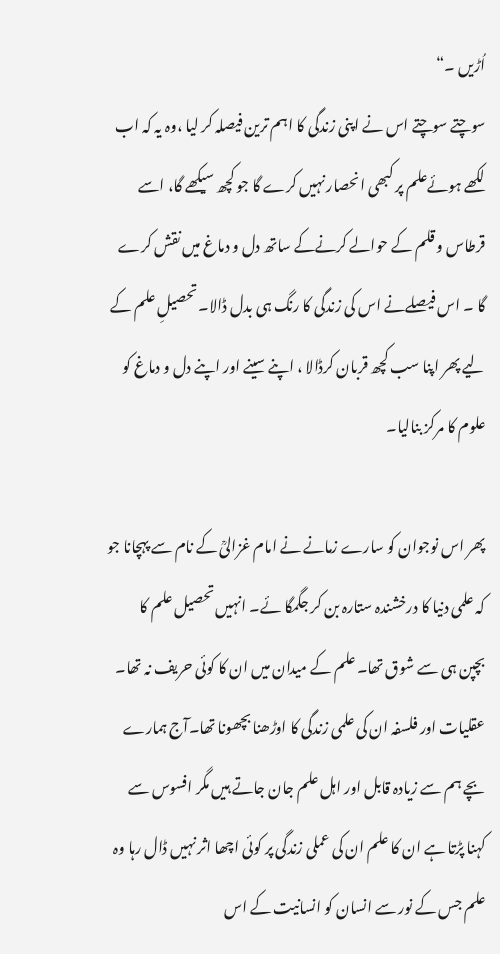اُڑیں ۔“
سوچتے سوچتے اس نے اپنی زندگی کا اہم ترین فیصلہ کر لیا ،وہ یہ کہ اب لکھے ہوئےعلم پر کبھی انحصار نہیں کرے گا جو کچھ سیکھے گا، اسے قرطاس و قلم کے حوالے کرنےکے ساتھ دل و دماغ میں نقش کرے گا ۔ اس فیصلےنے اس کی زندگی کا رنگ ہی بدل ڈالا۔ تحصیلِ علم کے لیے پھر اپنا سب کچھ قربان کرڈالا ، اپنے سینے اور اپنے دل و دماغ کو علوم کا مرکز بنالیا۔

پھر اس نوجوان کو سارے زمانے نے امام غزالیؒ کے نام سے پہچانا جو کہ علمی دنیا کا درخشندہ ستارہ بن کر جگمگا ئے۔ انہیں تحصیل علم کا بچپن ہی سے شوق تھا۔ علم کے میدان میں ان کا کوئی حریف نہ تھا۔ عقلیات اور فلسفہ ان کی علمی زندگی کا اوڑھنا بچھونا تھا۔آج ہمارے بچے ہم سے زیادہ قابل اور اہل علم جان جاتے ہیں مگر افسوس سے کہنا پڑتا ہے ان کا علم ان کی عملی زندگی پر کوئی اچھا اثر نہیں ڈال رہا وہ علم جس کے نور سے انسان کو انسانیت کے اس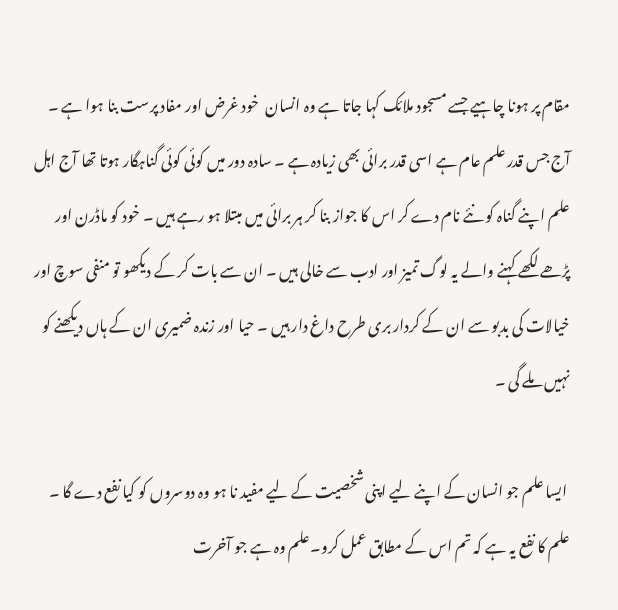مقام پر ہونا چاہیے جسے مسجود ملائک کہا جاتا ہے وہ انسان  خود غرض اور مفاد پرست بنا ہوا ہے ۔ آج جس قدر علم عام ہے اسی قدر برائی بھی زیادہ ہے ۔ سادہ دور میں کوئی کوئی گناہگار ہوتا تھا آج اہل علم اپنے گناہ کو نئے نام دے کر اس کا جواز بنا کر ہر برائی میں مبتلا ہو رہے ہیں ۔ خود کو ماڈرن اور پڑھے لکھے کہنے والے یہ لوگ تمیز اور ادب سے خالی ہیں ۔ ان سے بات کر کے دیکھو تو منفی سوچ اور خیالات کی بدبو سے ان کے کردار بری طرح داغ دار ہیں ۔ حیا اور زندہ ضمیری ان کے ہاں دیکھنے کو نہیں ملے گی ۔

 ایسا علم جو انسان کے اپنے لیے اپنی شخصیت کے لیے مفید نا ہو وہ دوسروں کو کیا نفع دے گا ۔ علم کا نفع یہ ہے کہ تم اس کے مطابق عمل کرو۔علم وہ ہے جو آخرت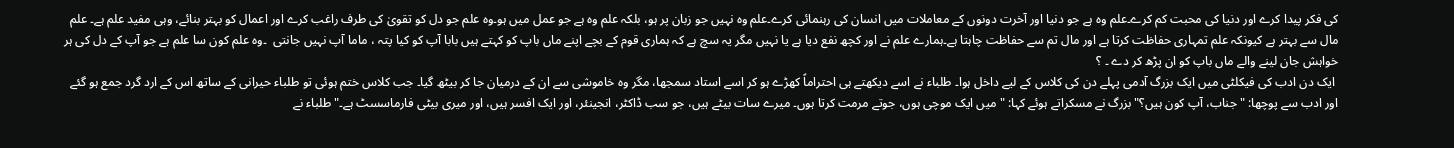کی فکر پیدا کرے اور دنیا کی محبت کم کرے۔علم وہ ہے جو دنیا اور آخرت دونوں کے معاملات میں انسان کی رہنمائی کرے۔علم وہ نہیں جو زبان پر ہو، بلکہ علم وہ ہے جو عمل میں ہو۔وہ علم جو دل کو تقویٰ کی طرف راغب کرے اور اعمال کو بہتر بنائے، وہی مفید علم ہے۔ علم مال سے بہتر ہے کیونکہ علم تمہاری حفاظت کرتا ہے اور مال تم سے حفاظت چاہتا ہے۔ہمارے علم نے اور کچھ نفع دیا ہے یا نہیں مگر یہ سچ ہے کہ ہماری قوم کے بچے اپنے ماں باپ کو کہتے ہیں بابا آپ کو کیا پتہ ، ماما آپ نہیں جانتی  ۔وہ علم کون سا علم ہے جو آپ کے دل کی ہر خواہش جان لینے والے ماں باپ کو ان پڑھ کر دے ۔ ؟
 ایک دن ادب کی فیکلٹی میں ایک بزرگ آدمی پہلے دن کی کلاس کے لیے داخل ہوا۔ طلباء نے اسے دیکھتے ہی احتراماً کھڑے ہو کر اسے استاد سمجھا، مگر وہ خاموشی سے ان کے درمیان جا کر بیٹھ گیا۔ جب کلاس ختم ہوئی تو طلباء حیرانی کے ساتھ اس کے ارد گرد جمع ہو گئے اور ادب سے پوچھا: "جناب، آپ کون ہیں؟"بزرگ نے مسکراتے ہوئے کہا: "میں ایک موچی ہوں، جوتے مرمت کرتا ہوں۔ میرے سات بیٹے ہیں، جو سب ڈاکٹر، انجینئر، اور ایک افسر ہیں، اور میری بیٹی فارماسسٹ ہے۔" طلباء نے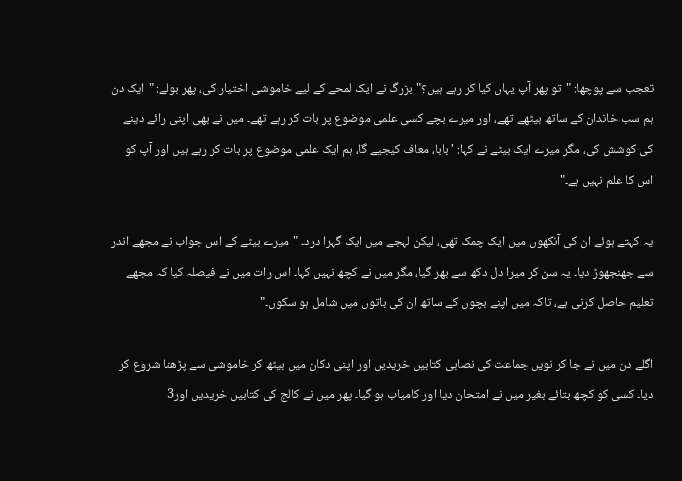تعجب سے پوچھا: "تو پھر آپ یہاں کیا کر رہے ہیں؟"بزرگ نے ایک لمحے کے لیے خاموشی اختیار کی، پھر بولے: "ایک دن ہم سب خاندان کے ساتھ بیٹھے تھے، اور میرے بچے کسی علمی موضوع پر بات کر رہے تھے۔ میں نے بھی اپنی رائے دینے کی کوشش کی، مگر میرے ایک بیٹے نے کہا: 'بابا، معاف کیجیے گا، ہم ایک علمی موضوع پر بات کر رہے ہیں اور آپ کو اس کا علم نہیں ہے۔"

یہ کہتے ہوئے ان کی آنکھوں میں ایک چمک تھی، لیکن لہجے میں ایک گہرا درد۔ "میرے بیٹے کے اس جواب نے مجھے اندر سے جھنجھوڑ دیا۔ یہ سن کر میرا دل دکھ سے بھر گیا، مگر میں نے کچھ نہیں کہا۔ اس رات میں نے فیصلہ کیا کہ مجھے تعلیم حاصل کرنی ہے، تاکہ میں اپنے بچوں کے ساتھ ان کی باتوں میں شامل ہو سکوں۔"

اگلے دن میں نے جا کر نویں جماعت کی نصابی کتابیں خریدیں اور اپنی دکان میں بیٹھ کر خاموشی سے پڑھنا شروع کر دیا۔ کسی کو کچھ بتائے بغیر میں نے امتحان دیا اور کامیاب ہو گیا۔ پھر میں نے کالج کی کتابیں خریدیں اور3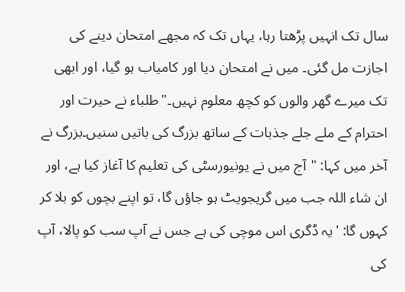سال تک انہیں پڑھتا رہا، یہاں تک کہ مجھے امتحان دینے کی اجازت مل گئی۔ میں نے امتحان دیا اور کامیاب ہو گیا، اور ابھی تک میرے گھر والوں کو کچھ معلوم نہیں۔"طلباء نے حیرت اور احترام کے ملے جلے جذبات کے ساتھ بزرگ کی باتیں سنیں۔بزرگ نے آخر میں کہا: "آج میں نے یونیورسٹی کی تعلیم کا آغاز کیا ہے، اور ان شاء اللہ جب میں گریجویٹ ہو جاؤں گا، تو اپنے بچوں کو بلا کر کہوں گا: 'یہ ڈگری اس موچی کی ہے جس نے آپ سب کو پالا، آپ کی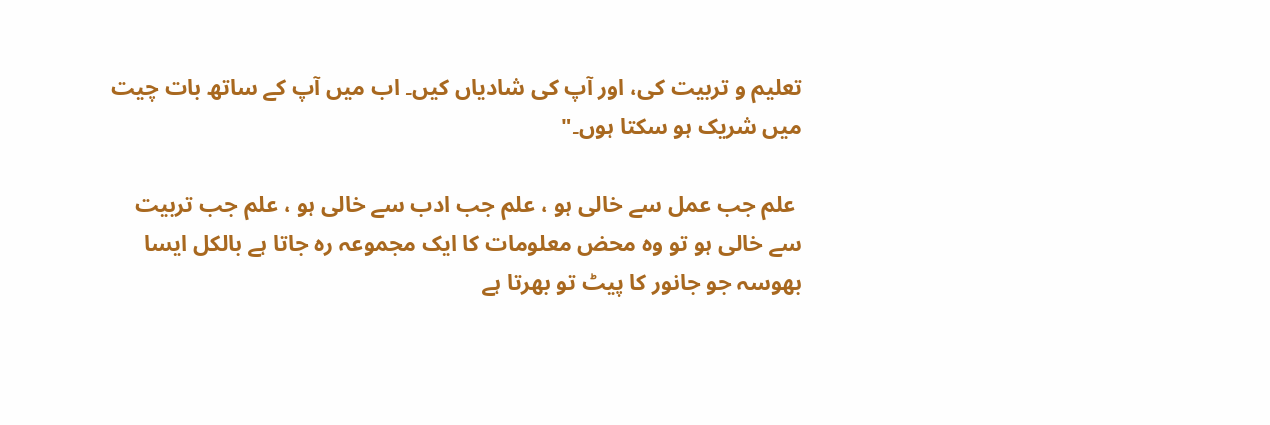تعلیم و تربیت کی، اور آپ کی شادیاں کیں۔ اب میں آپ کے ساتھ بات چیت میں شریک ہو سکتا ہوں۔"

 علم جب عمل سے خالی ہو ، علم جب ادب سے خالی ہو ، علم جب تربیت سے خالی ہو تو وہ محض معلومات کا ایک مجموعہ رہ جاتا ہے بالکل ایسا بھوسہ جو جانور کا پیٹ تو بھرتا ہے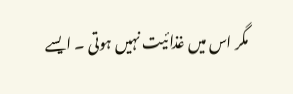مگر اس میں غذائیت نہیں ہوتی ۔ ایسے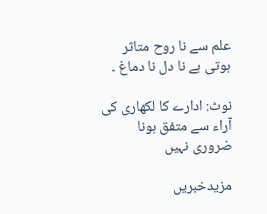علم سے نا روح متاثر ہوتی ہے نا دل نا دماغ ۔

نوٹ: ادارے کا لکھاری کی آراء سے متفق ہونا ضروری نہیں

مزیدخبریں